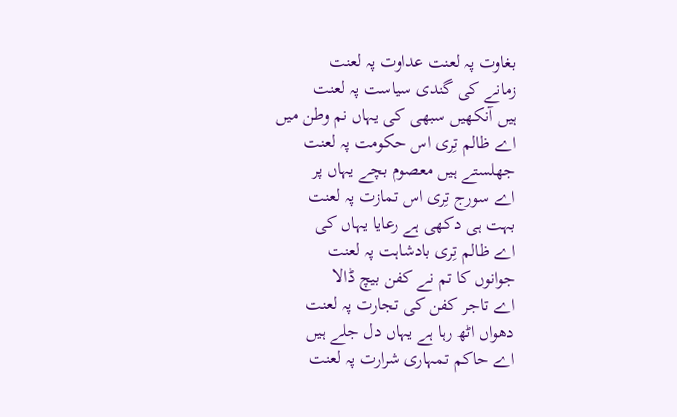بغاوت پہ لعنت عداوت پہ لعنت
زمانے کی گندی سیاست پہ لعنت
ہیں آنکھیں سبھی کی یہاں نم وطن میں
اے ظالم تِری اس حکومت پہ لعنت
جھلستے ہیں معصوم بچے یہاں پر
اے سورج تِری اس تمازت پہ لعنت
بہت ہی دکھی ہے رعایا یہاں کی
اے ظالم تِری بادشاہت پہ لعنت
جوانوں کا تم نے کفن بیچ ڈالا
اے تاجر کفن کی تجارت پہ لعنت
دھواں اٹھ رہا ہے یہاں دل جلے ہیں
اے حاکم تمہاری شرارت پہ لعنت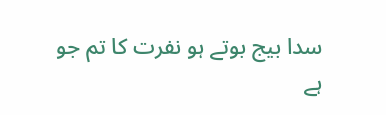سدا بیج بوتے ہو نفرت کا تم جو
ہے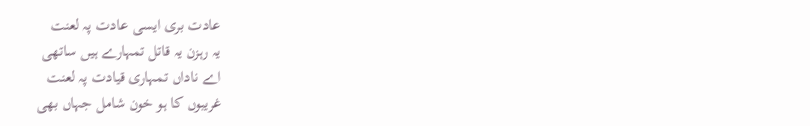عادت بری ایسی عادت پہ لعنت
یہ رہزن یہ قاتل تمہارے ہیں ساتھی
اے ناداں تمہاری قیادت پہ لعنت
غریبوں کا ہو خون شامل جہاں بھی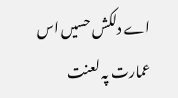اے دلکش حسیں اس عمارت پہ لعنت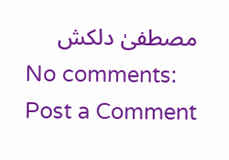مصطفیٰ دلکش
No comments:
Post a Comment